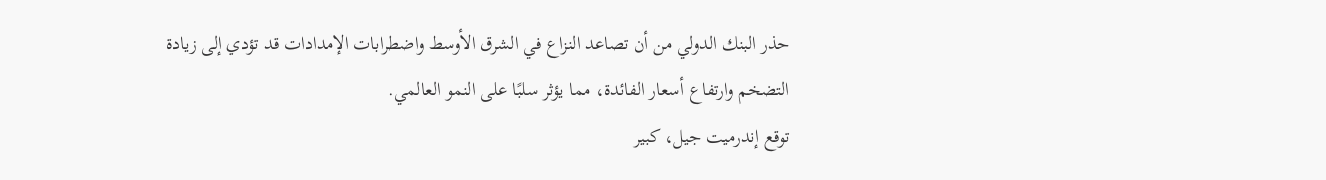حذر البنك الدولي من أن تصاعد النزاع في الشرق الأوسط واضطرابات الإمدادات قد تؤدي إلى زيادة التضخم وارتفاع أسعار الفائدة، مما يؤثر سلبًا على النمو العالمي.
توقع إندرميت جيل، كبير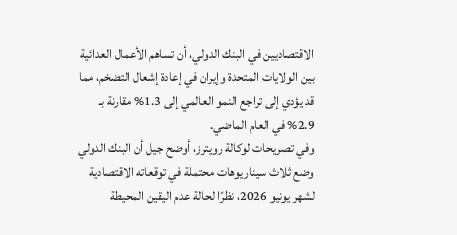الاقتصاديين في البنك الدولي، أن تساهم الأعمال العدائية بين الولايات المتحدة وإيران في إعادة إشعال التضخم، مما قد يؤدي إلى تراجع النمو العالمي إلى 1.3% مقارنة بـ 2.9% في العام الماضي.
وفي تصريحات لوكالة رويترز، أوضح جيل أن البنك الدولي وضع ثلاث سيناريوهات محتملة في توقعاته الاقتصادية لشهر يونيو 2026، نظرًا لحالة عدم اليقين المحيطة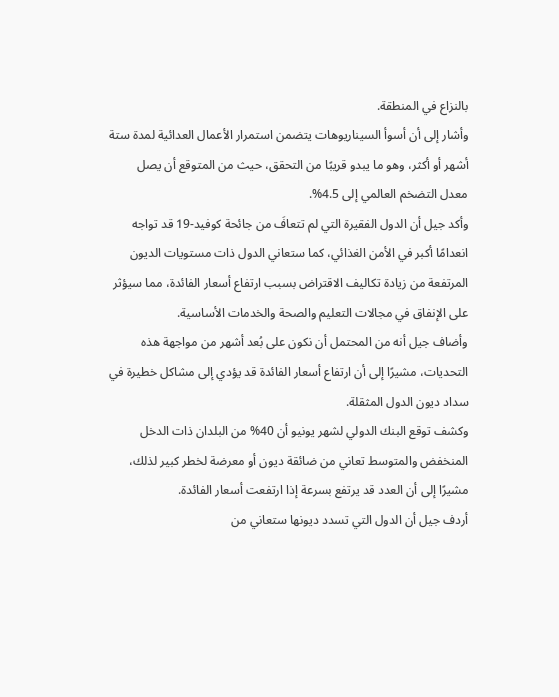بالنزاع في المنطقة.
وأشار إلى أن أسوأ السيناريوهات يتضمن استمرار الأعمال العدائية لمدة ستة أشهر أو أكثر، وهو ما يبدو قريبًا من التحقق، حيث من المتوقع أن يصل معدل التضخم العالمي إلى 4.5%.
وأكد جيل أن الدول الفقيرة التي لم تتعافَ من جائحة كوفيد-19 قد تواجه انعدامًا أكبر في الأمن الغذائي، كما ستعاني الدول ذات مستويات الديون المرتفعة من زيادة تكاليف الاقتراض بسبب ارتفاع أسعار الفائدة، مما سيؤثر على الإنفاق في مجالات التعليم والصحة والخدمات الأساسية.
وأضاف جيل أنه من المحتمل أن نكون على بُعد أشهر من مواجهة هذه التحديات، مشيرًا إلى أن ارتفاع أسعار الفائدة قد يؤدي إلى مشاكل خطيرة في سداد ديون الدول المثقلة.
وكشف توقع البنك الدولي لشهر يونيو أن 40% من البلدان ذات الدخل المنخفض والمتوسط تعاني من ضائقة ديون أو معرضة لخطر كبير لذلك، مشيرًا إلى أن العدد قد يرتفع بسرعة إذا ارتفعت أسعار الفائدة.
أردف جيل أن الدول التي تسدد ديونها ستعاني من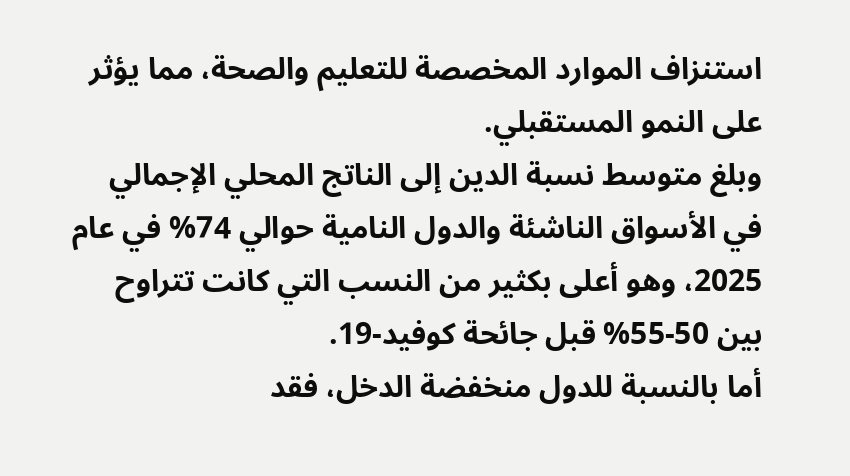استنزاف الموارد المخصصة للتعليم والصحة، مما يؤثر على النمو المستقبلي.
وبلغ متوسط نسبة الدين إلى الناتج المحلي الإجمالي في الأسواق الناشئة والدول النامية حوالي 74% في عام 2025، وهو أعلى بكثير من النسب التي كانت تتراوح بين 50-55% قبل جائحة كوفيد-19.
أما بالنسبة للدول منخفضة الدخل، فقد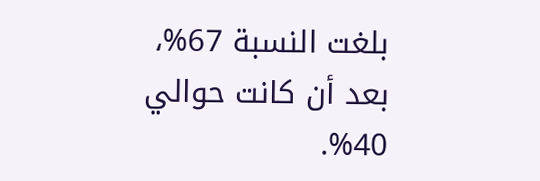بلغت النسبة 67%، بعد أن كانت حوالي 40%.